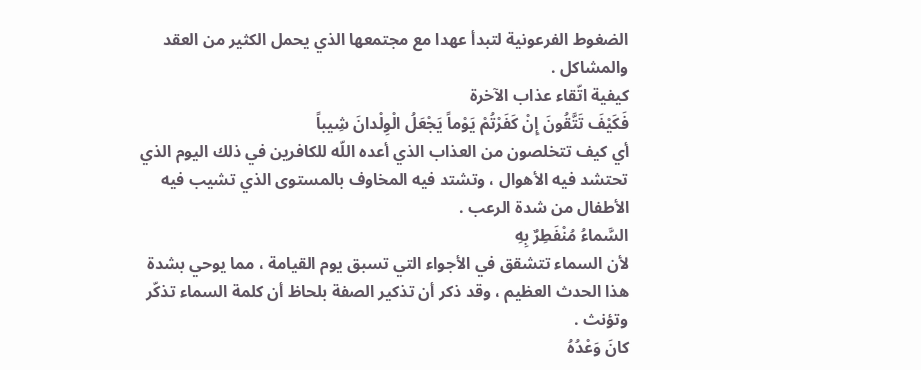الضغوط الفرعونية لتبدأ عهدا مع مجتمعها الذي يحمل الكثير من العقد والمشاكل .
كيفية اتّقاء عذاب الآخرة
فَكَيْفَ تَتَّقُونَ إِنْ كَفَرْتُمْ يَوْماً يَجْعَلُ الْوِلْدانَ شِيباً
أي كيف تتخلصون من العذاب الذي أعده اللّه للكافرين في ذلك اليوم الذي تحتشد فيه الأهوال ، وتشتد فيه المخاوف بالمستوى الذي تشيب فيه الأطفال من شدة الرعب .
السَّماءُ مُنْفَطِرٌ بِهِ
لأن السماء تتشقق في الأجواء التي تسبق يوم القيامة ، مما يوحي بشدة هذا الحدث العظيم ، وقد ذكر أن تذكير الصفة بلحاظ أن كلمة السماء تذكّر وتؤنث .
كانَ وَعْدُهُ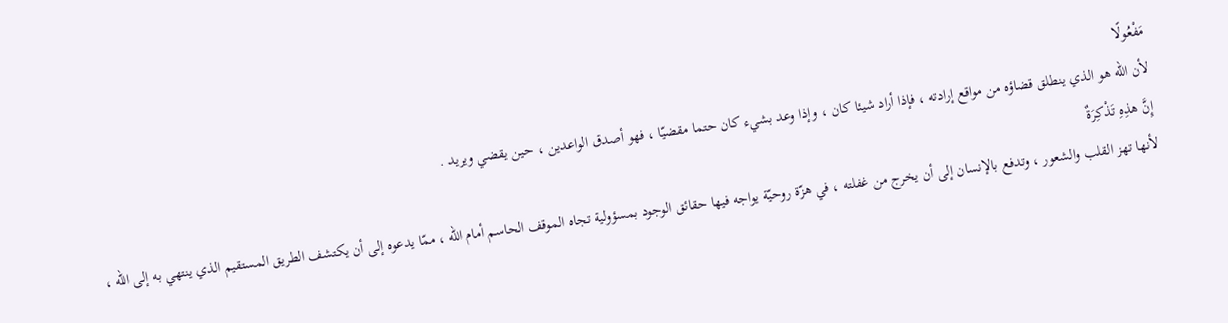مَفْعُولًا
لأن اللّه هو الذي ينطلق قضاؤه من مواقع إرادته ، فإذا أراد شيئا كان ، وإذا وعد بشيء كان حتما مقضيّا ، فهو أصدق الواعدين ، حين يقضي ويريد .
إِنَّ هذِهِ تَذْكِرَةٌ
لأنها تهز القلب والشعور ، وتدفع بالإنسان إلى أن يخرج من غفلته ، في هزّة روحيّة يواجه فيها حقائق الوجود بمسؤولية تجاه الموقف الحاسم أمام اللّه ، ممّا يدعوه إلى أن يكتشف الطريق المستقيم الذي ينتهي به إلى اللّه ،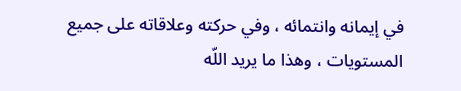في إيمانه وانتمائه ، وفي حركته وعلاقاته على جميع المستويات ، وهذا ما يريد اللّه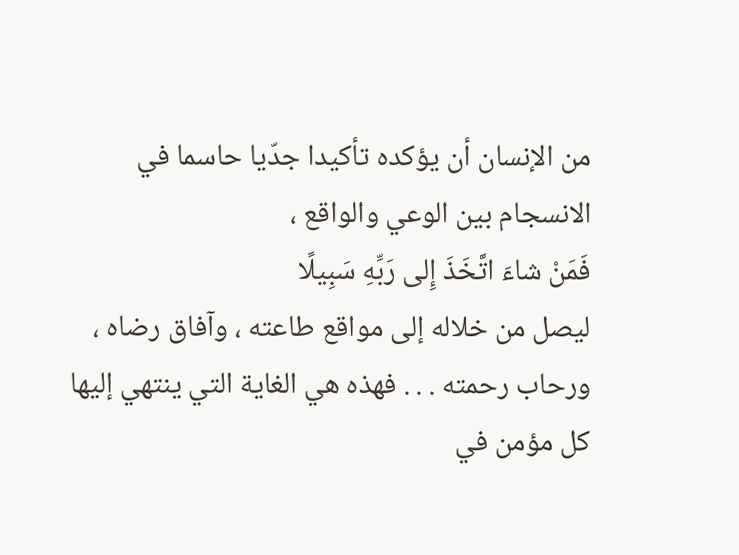من الإنسان أن يؤكده تأكيدا جدّيا حاسما في الانسجام بين الوعي والواقع ،
فَمَنْ شاءَ اتَّخَذَ إِلى رَبِّهِ سَبِيلًا
ليصل من خلاله إلى مواقع طاعته ، وآفاق رضاه ، ورحاب رحمته . . . فهذه هي الغاية التي ينتهي إليها كل مؤمن في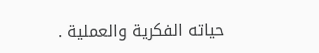حياته الفكرية والعملية .